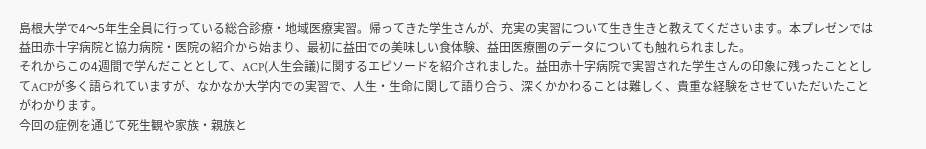島根大学で4〜5年生全員に行っている総合診療・地域医療実習。帰ってきた学生さんが、充実の実習について生き生きと教えてくださいます。本プレゼンでは益田赤十字病院と協力病院・医院の紹介から始まり、最初に益田での美味しい食体験、益田医療圏のデータについても触れられました。
それからこの4週間で学んだこととして、ACP(人生会議)に関するエピソードを紹介されました。益田赤十字病院で実習された学生さんの印象に残ったこととしてACPが多く語られていますが、なかなか大学内での実習で、人生・生命に関して語り合う、深くかかわることは難しく、貴重な経験をさせていただいたことがわかります。
今回の症例を通じて死生観や家族・親族と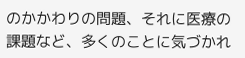のかかわりの問題、それに医療の課題など、多くのことに気づかれ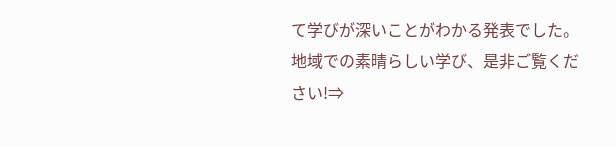て学びが深いことがわかる発表でした。
地域での素晴らしい学び、是非ご覧ください!⇒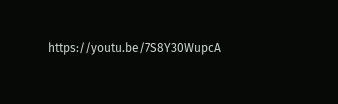https://youtu.be/7S8Y30WupcA